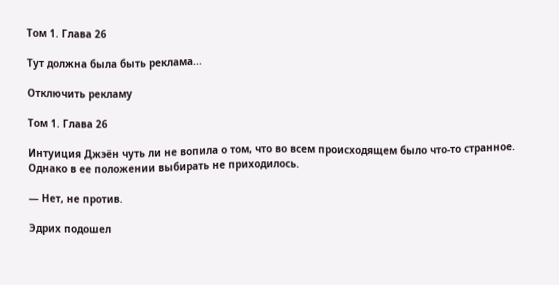Том 1. Глава 26

Тут должна была быть реклама...

Отключить рекламу

Том 1. Глава 26

Интуиция Джэён чуть ли не вопила о том, что во всем происходящем было что-то странное. Однако в ее положении выбирать не приходилось.

— Нет, не против.

Эдрих подошел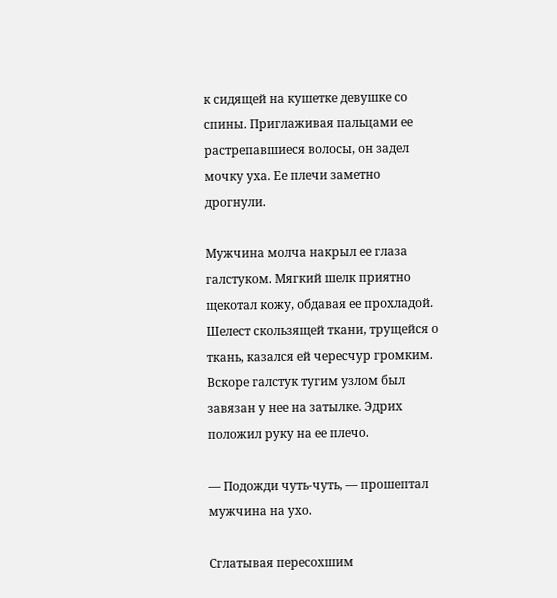к сидящей на кушетке девушке со спины. Приглаживая пальцами ее растрепавшиеся волосы, он задел мочку уха. Ее плечи заметно дрогнули.

Мужчина молча накрыл ее глаза галстуком. Мягкий шелк приятно щекотал кожу, обдавая ее прохладой. Шелест скользящей ткани, трущейся о ткань, казался ей чересчур громким. Вскоре галстук тугим узлом был завязан у нее на затылке. Эдрих положил руку на ее плечо.

— Подожди чуть-чуть, — прошептал мужчина на ухо.

Сглатывая пересохшим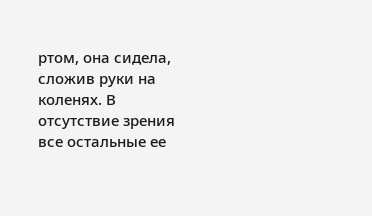ртом, она сидела, сложив руки на коленях. В отсутствие зрения все остальные ее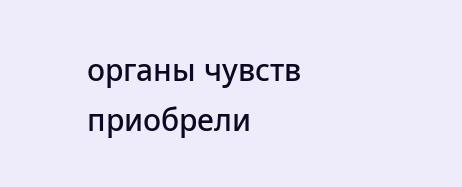органы чувств приобрели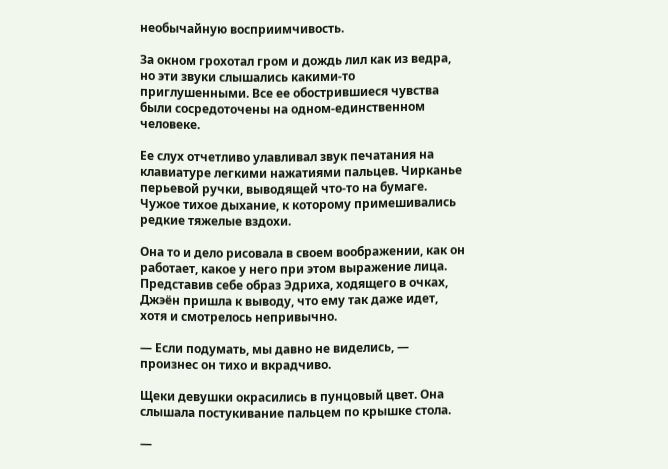необычайную восприимчивость.

За окном грохотал гром и дождь лил как из ведра, но эти звуки слышались какими-то приглушенными. Все ее обострившиеся чувства были сосредоточены на одном-единственном человеке.

Ее слух отчетливо улавливал звук печатания на клавиатуре легкими нажатиями пальцев. Чирканье перьевой ручки, выводящей что-то на бумаге. Чужое тихое дыхание, к которому примешивались редкие тяжелые вздохи.

Она то и дело рисовала в своем воображении, как он работает, какое у него при этом выражение лица. Представив себе образ Эдриха, ходящего в очках, Джэён пришла к выводу, что ему так даже идет, хотя и смотрелось непривычно.

— Если подумать, мы давно не виделись, — произнес он тихо и вкрадчиво.

Щеки девушки окрасились в пунцовый цвет. Она слышала постукивание пальцем по крышке стола.

—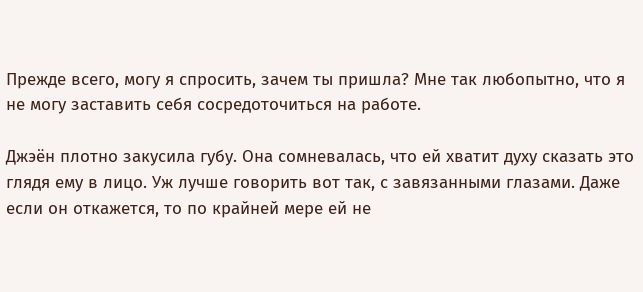Прежде всего, могу я спросить, зачем ты пришла? Мне так любопытно, что я не могу заставить себя сосредоточиться на работе.

Джэён плотно закусила губу. Она сомневалась, что ей хватит духу сказать это глядя ему в лицо. Уж лучше говорить вот так, с завязанными глазами. Даже если он откажется, то по крайней мере ей не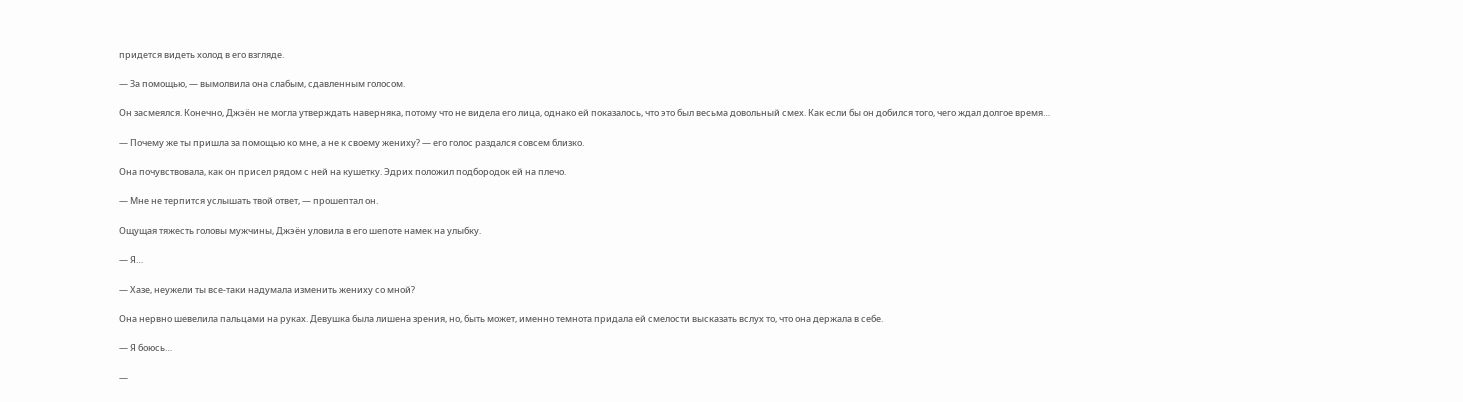придется видеть холод в его взгляде.

— За помощью, — вымолвила она слабым, сдавленным голосом.

Он засмеялся. Конечно, Джэён не могла утверждать наверняка, потому что не видела его лица, однако ей показалось, что это был весьма довольный смех. Как если бы он добился того, чего ждал долгое время…

— Почему же ты пришла за помощью ко мне, а не к своему жениху? — его голос раздался совсем близко.

Она почувствовала, как он присел рядом с ней на кушетку. Эдрих положил подбородок ей на плечо.

— Мне не терпится услышать твой ответ, — прошептал он.

Ощущая тяжесть головы мужчины, Джэён уловила в его шепоте намек на улыбку.

— Я…

— Хазе, неужели ты все-таки надумала изменить жениху со мной?

Она нервно шевелила пальцами на руках. Девушка была лишена зрения, но, быть может, именно темнота придала ей смелости высказать вслух то, что она держала в себе.

— Я боюсь…

—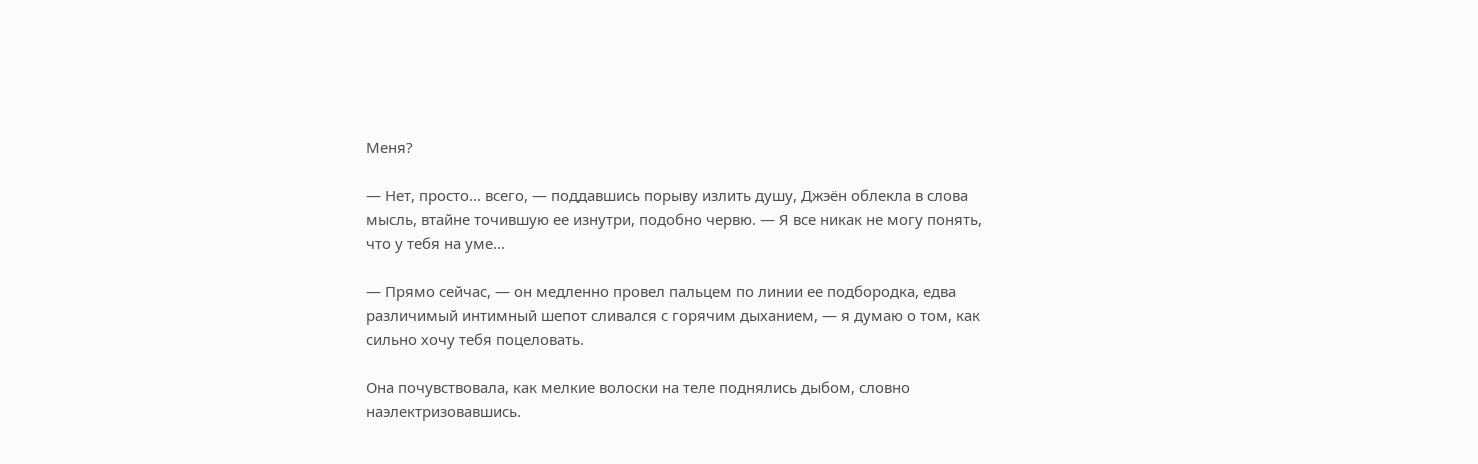Меня?

— Нет, просто… всего, — поддавшись порыву излить душу, Джэён облекла в слова мысль, втайне точившую ее изнутри, подобно червю. — Я все никак не могу понять, что у тебя на уме…

— Прямо сейчас, — он медленно провел пальцем по линии ее подбородка, едва различимый интимный шепот сливался с горячим дыханием, — я думаю о том, как сильно хочу тебя поцеловать.

Она почувствовала, как мелкие волоски на теле поднялись дыбом, словно наэлектризовавшись.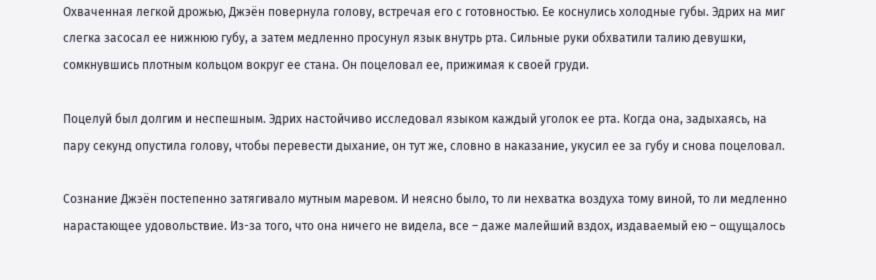Охваченная легкой дрожью, Джэён повернула голову, встречая его с готовностью. Ее коснулись холодные губы. Эдрих на миг слегка засосал ее нижнюю губу, а затем медленно просунул язык внутрь рта. Сильные руки обхватили талию девушки, сомкнувшись плотным кольцом вокруг ее стана. Он поцеловал ее, прижимая к своей груди.

Поцелуй был долгим и неспешным. Эдрих настойчиво исследовал языком каждый уголок ее рта. Когда она, задыхаясь, на пару секунд опустила голову, чтобы перевести дыхание, он тут же, словно в наказание, укусил ее за губу и снова поцеловал.

Сознание Джэён постепенно затягивало мутным маревом. И неясно было, то ли нехватка воздуха тому виной, то ли медленно нарастающее удовольствие. Из-за того, что она ничего не видела, все – даже малейший вздох, издаваемый ею – ощущалось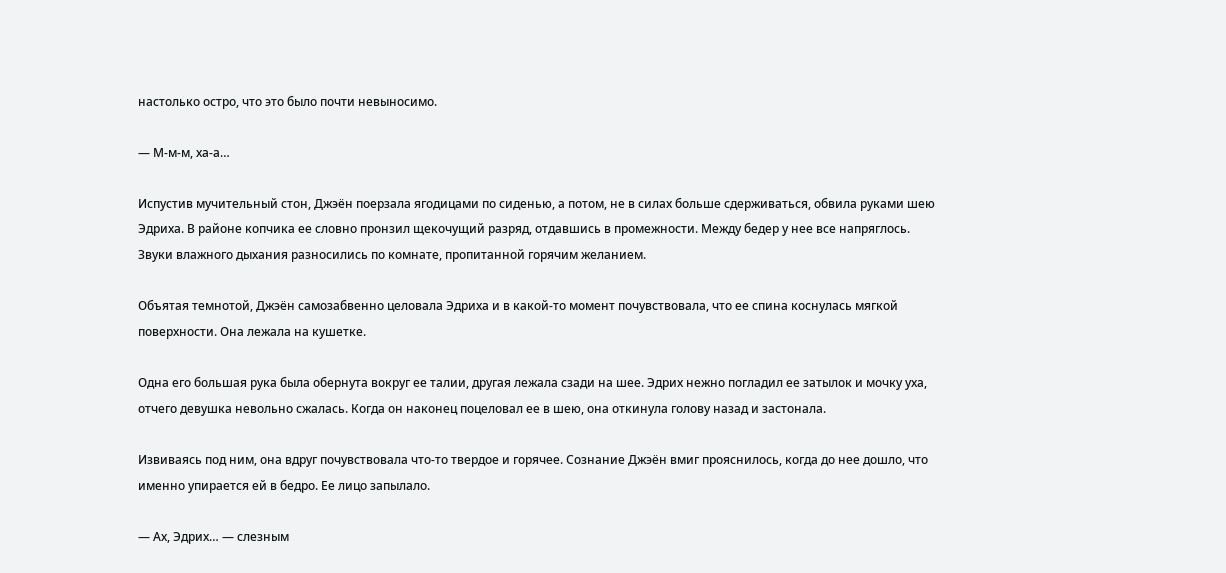настолько остро, что это было почти невыносимо.

— М-м-м, ха-а…

Испустив мучительный стон, Джэён поерзала ягодицами по сиденью, а потом, не в силах больше сдерживаться, обвила руками шею Эдриха. В районе копчика ее словно пронзил щекочущий разряд, отдавшись в промежности. Между бедер у нее все напряглось. Звуки влажного дыхания разносились по комнате, пропитанной горячим желанием.

Объятая темнотой, Джэён самозабвенно целовала Эдриха и в какой-то момент почувствовала, что ее спина коснулась мягкой поверхности. Она лежала на кушетке.

Одна его большая рука была обернута вокруг ее талии, другая лежала сзади на шее. Эдрих нежно погладил ее затылок и мочку уха, отчего девушка невольно сжалась. Когда он наконец поцеловал ее в шею, она откинула голову назад и застонала.

Извиваясь под ним, она вдруг почувствовала что-то твердое и горячее. Сознание Джэён вмиг прояснилось, когда до нее дошло, что именно упирается ей в бедро. Ее лицо запылало.

— Ах, Эдрих… — слезным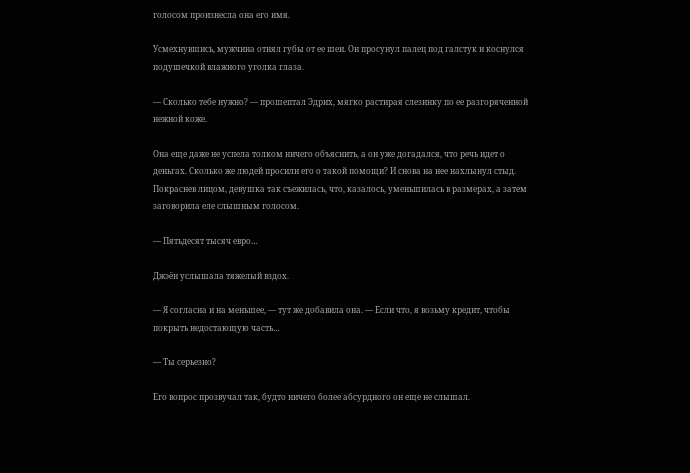голосом произнесла она его имя.

Усмехнувшись, мужчина отнял губы от ее шеи. Он просунул палец под галстук и коснулся подушечкой влажного уголка глаза.

— Сколько тебе нужно? — прошептал Эдрих, мягко растирая слезинку по ее разгоряченной нежной коже.

Она еще даже не успела толком ничего объяснить, а он уже догадался, что речь идет о деньгах. Сколько же людей просили его о такой помощи? И снова на нее нахлынул стыд. Покраснев лицом, девушка так съежилась, что, казалось, уменьшилась в размерах, а затем заговорила еле слышным голосом.

— Пятьдесят тысяч евро…

Джэён услышала тяжелый вздох.

— Я согласна и на меньшее, — тут же добавила она. — Если что, я возьму кредит, чтобы покрыть недостающую часть…

— Ты серьезно?

Его вопрос прозвучал так, будто ничего более абсурдного он еще не слышал.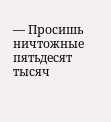— Просишь ничтожные пятьдесят тысяч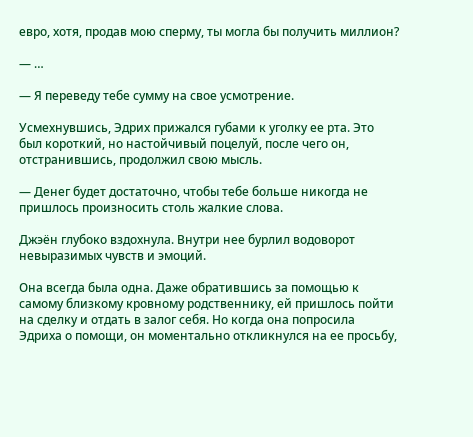евро, хотя, продав мою сперму, ты могла бы получить миллион?

— …

— Я переведу тебе сумму на свое усмотрение.

Усмехнувшись, Эдрих прижался губами к уголку ее рта. Это был короткий, но настойчивый поцелуй, после чего он, отстранившись, продолжил свою мысль.

— Денег будет достаточно, чтобы тебе больше никогда не пришлось произносить столь жалкие слова.

Джэён глубоко вздохнула. Внутри нее бурлил водоворот невыразимых чувств и эмоций.

Она всегда была одна. Даже обратившись за помощью к самому близкому кровному родственнику, ей пришлось пойти на сделку и отдать в залог себя. Но когда она попросила Эдриха о помощи, он моментально откликнулся на ее просьбу,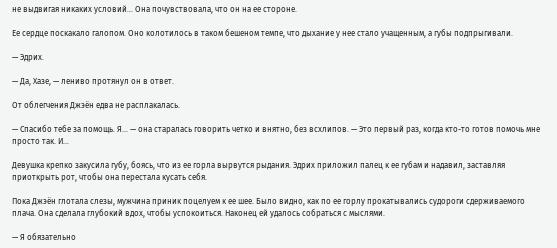не выдвигая никаких условий… Она почувствовала, что он на ее стороне.

Ее сердце поскакало галопом. Оно колотилось в таком бешеном темпе, что дыхание у нее стало учащенным, а губы подпрыгивали.

— Эдрих.

— Да, Хазе, — лениво протянул он в ответ.

От облегчения Джэён едва не расплакалась.

— Спасибо тебе за помощь. Я… — она старалась говорить четко и внятно, без всхлипов. — Это первый раз, когда кто-то готов помочь мне просто так. И…

Девушка крепко закусила губу, боясь, что из ее горла вырвутся рыдания. Эдрих приложил палец к ее губам и надавил, заставляя приоткрыть рот, чтобы она перестала кусать себя.

Пока Джэён глотала слезы, мужчина приник поцелуем к ее шее. Было видно, как по ее горлу прокатывались судороги сдерживаемого плача. Она сделала глубокий вдох, чтобы успокоиться. Наконец ей удалось собраться с мыслями.

— Я обязательно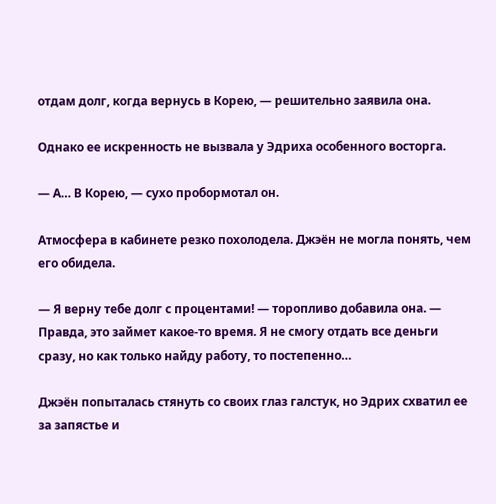отдам долг, когда вернусь в Корею, — решительно заявила она.

Однако ее искренность не вызвала у Эдриха особенного восторга.

— А… В Корею, — сухо пробормотал он.

Атмосфера в кабинете резко похолодела. Джэён не могла понять, чем его обидела.

— Я верну тебе долг с процентами! — торопливо добавила она. — Правда, это займет какое-то время. Я не смогу отдать все деньги сразу, но как только найду работу, то постепенно…

Джэён попыталась стянуть со своих глаз галстук, но Эдрих схватил ее за запястье и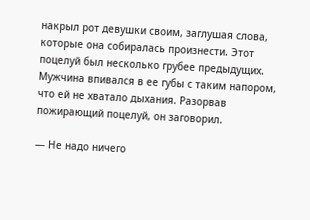накрыл рот девушки своим, заглушая слова, которые она собиралась произнести. Этот поцелуй был несколько грубее предыдущих. Мужчина впивался в ее губы с таким напором, что ей не хватало дыхания. Разорвав пожирающий поцелуй, он заговорил.

— Не надо ничего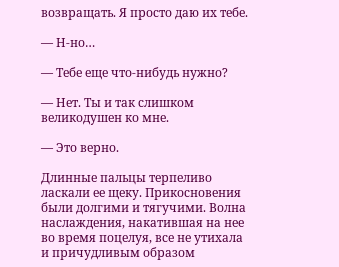возвращать. Я просто даю их тебе.

— Н-но…

— Тебе еще что-нибудь нужно?

— Нет. Ты и так слишком великодушен ко мне.

— Это верно.

Длинные пальцы терпеливо ласкали ее щеку. Прикосновения были долгими и тягучими. Волна наслаждения, накатившая на нее во время поцелуя, все не утихала и причудливым образом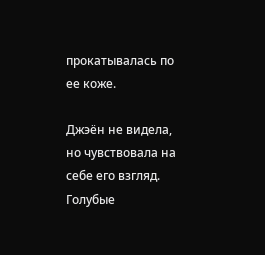прокатывалась по ее коже.

Джэён не видела, но чувствовала на себе его взгляд. Голубые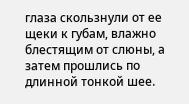глаза скользнули от ее щеки к губам, влажно блестящим от слюны, а затем прошлись по длинной тонкой шее.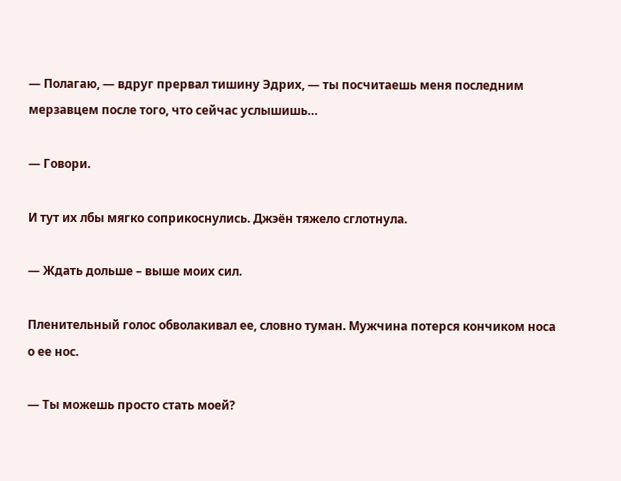— Полагаю, — вдруг прервал тишину Эдрих, — ты посчитаешь меня последним мерзавцем после того, что сейчас услышишь…

— Говори.

И тут их лбы мягко соприкоснулись. Джэён тяжело сглотнула.

— Ждать дольше – выше моих сил.

Пленительный голос обволакивал ее, словно туман. Мужчина потерся кончиком носа о ее нос.

— Ты можешь просто стать моей?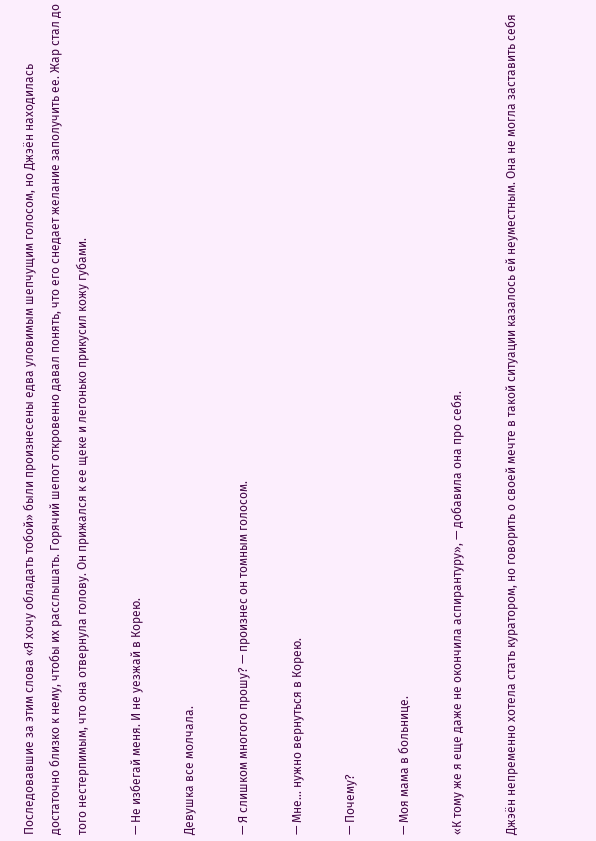Последовавшие за этим слова «Я хочу обладать тобой» были произнесены едва уловимым шепчущим голосом, но Джэён находилась достаточно близко к нему, чтобы их расслышать. Горячий шепот откровенно давал понять, что его снедает желание заполучить ее. Жар стал до того нестерпимым, что она отвернула голову. Он прижался к ее щеке и легонько прикусил кожу губами.

— Не избегай меня. И не уезжай в Корею.

Девушка все молчала.

— Я слишком многого прошу? — произнес он томным голосом.

— Мне… нужно вернуться в Корею.

— Почему?

— Моя мама в больнице.

«К тому же я еще даже не окончила аспирантуру», — добавила она про себя.

Джэён непременно хотела стать куратором, но говорить о своей мечте в такой ситуации казалось ей неуместным. Она не могла заставить себя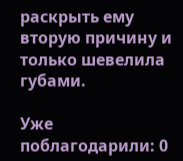раскрыть ему вторую причину и только шевелила губами.

Уже поблагодарили: 0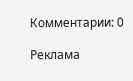Комментарии: 0

Реклама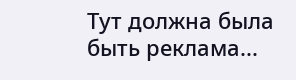Тут должна была быть реклама...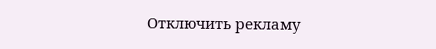Отключить рекламу